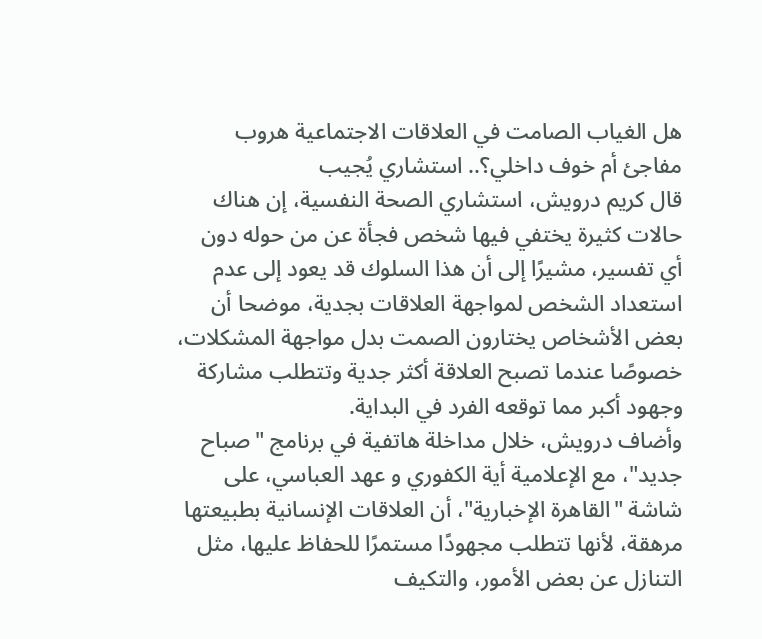هل الغياب الصامت في العلاقات الاجتماعية هروب مفاجئ أم خوف داخلي؟.. استشاري يُجيب
قال كريم درويش، استشاري الصحة النفسية، إن هناك حالات كثيرة يختفي فيها شخص فجأة عن من حوله دون أي تفسير، مشيرًا إلى أن هذا السلوك قد يعود إلى عدم استعداد الشخص لمواجهة العلاقات بجدية، موضحا أن بعض الأشخاص يختارون الصمت بدل مواجهة المشكلات، خصوصًا عندما تصبح العلاقة أكثر جدية وتتطلب مشاركة وجهود أكبر مما توقعه الفرد في البداية.
وأضاف درويش، خلال مداخلة هاتفية في برنامج "صباح جديد"، مع الإعلامية أية الكفوري و عهد العباسي، على شاشة "القاهرة الإخبارية"، أن العلاقات الإنسانية بطبيعتها مرهقة، لأنها تتطلب مجهودًا مستمرًا للحفاظ عليها، مثل التنازل عن بعض الأمور، والتكيف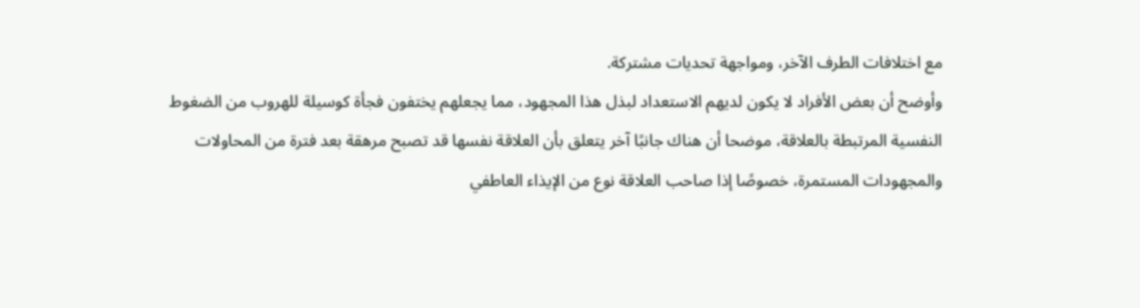مع اختلافات الطرف الآخر، ومواجهة تحديات مشتركة.
وأوضح أن بعض الأفراد لا يكون لديهم الاستعداد لبذل هذا المجهود، مما يجعلهم يختفون فجأة كوسيلة للهروب من الضغوط النفسية المرتبطة بالعلاقة، موضحا أن هناك جانبًا آخر يتعلق بأن العلاقة نفسها قد تصبح مرهقة بعد فترة من المحاولات والمجهودات المستمرة، خصوصًا إذا صاحب العلاقة نوع من الإيذاء العاطفي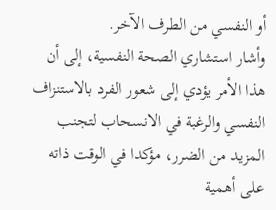أو النفسي من الطرف الآخر.
وأشار استشاري الصحة النفسية، إلى أن هذا الأمر يؤدي إلى شعور الفرد بالاستنزاف النفسي والرغبة في الانسحاب لتجنب المزيد من الضرر، مؤكدا في الوقت ذاته على أهمية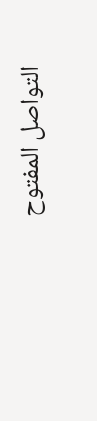التواصل المفتوح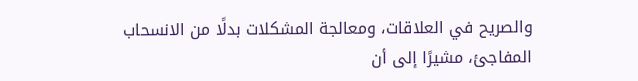والصريح في العلاقات، ومعالجة المشكلات بدلًا من الانسحاب المفاجئ، مشيرًا إلى أن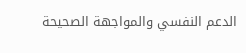الدعم النفسي والمواجهة الصحيحة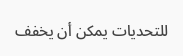للتحديات يمكن أن يخفف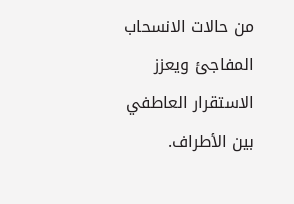من حالات الانسحاب المفاجئ ويعزز الاستقرار العاطفي بين الأطراف.